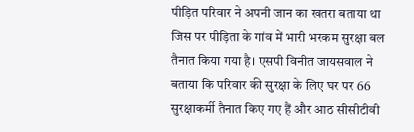पीड़ित परिवार ने अपनी जान का खतरा बताया था जिस पर पीड़िता के गांव में भारी भरकम सुरक्षा बल तैनात किया गया है। एसपी विनीत जायसवाल ने बताया कि परिवार की सुरक्षा के लिए घर पर 66 सुरक्षाकर्मी तैनात किए गए हैं और आठ सीसीटीवी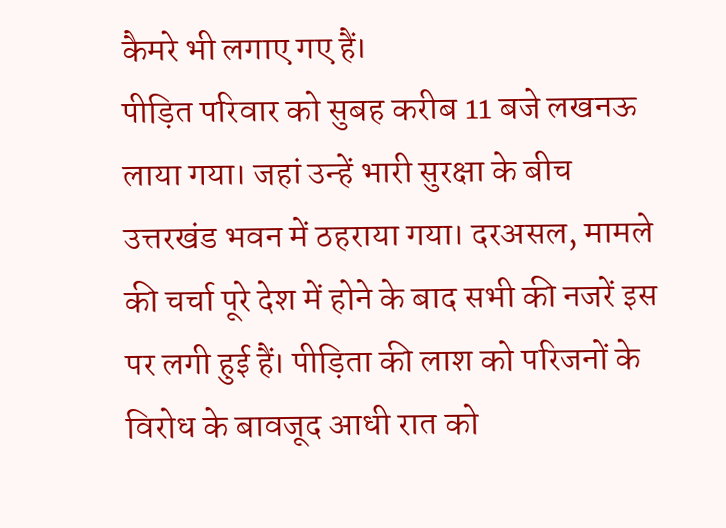कैमरे भी लगाए गए हैं।
पीड़ित परिवार को सुबह करीब 11 बजे लखनऊ लाया गया। जहां उन्हें भारी सुरक्षा के बीच उत्तरखंड भवन में ठहराया गया। दरअसल, मामले की चर्चा पूरे देश में होने के बाद सभी की नजरें इस पर लगी हुई हैं। पीड़िता की लाश को परिजनों के विरोध के बावजूद आधी रात को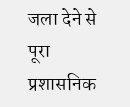जला देने से पूरा प्रशासनिक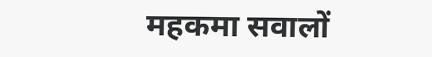महकमा सवालों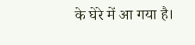के घेरे में आ गया है।